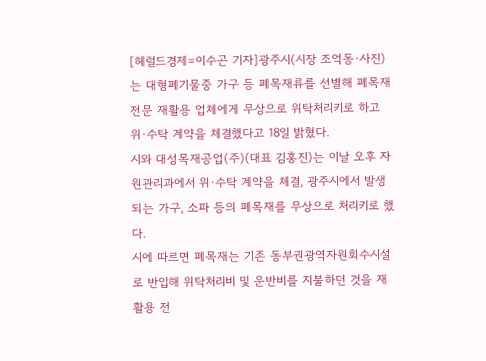[헤럴드경제=이수곤 기자]광주시(시장 조억동·사진)는 대형폐기물중 가구 등 폐목재류를 선별해 폐목재 전문 재활용 업체에게 무상으로 위탁처리키로 하고 위·수탁 계약을 체결했다고 18일 밝혔다.
시와 대성목재공업(주)(대표 김홍진)는 이날 오후 자원관리과에서 위·수탁 계약을 체결, 광주시에서 발생되는 가구, 소파 등의 폐목재를 무상으로 처리키로 했다.
시에 따르면 폐목재는 기존 동부권광역자원회수시설로 반입해 위탁처리비 및 운반비를 지불하던 것을 재활용 전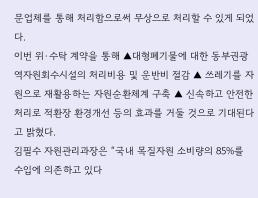문업체를 통해 처리함으로써 무상으로 처리할 수 있게 되었다.
이번 위·수탁 계약을 통해 ▲대형폐기물에 대한 동부권광역자원회수시설의 처리비용 및 운반비 절감 ▲ 쓰레기를 자원으로 재활용하는 자원순환체계 구축 ▲ 신속하고 안전한 처리로 적환장 환경개선 등의 효과를 거둘 것으로 기대된다고 밝혔다.
김필수 자원관리과장은 “국내 목질자원 소비량의 85%를 수입에 의존하고 있다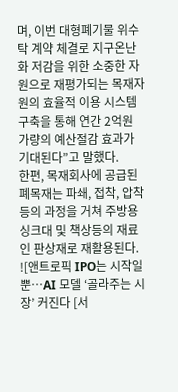며, 이번 대형폐기물 위수탁 계약 체결로 지구온난화 저감을 위한 소중한 자원으로 재평가되는 목재자원의 효율적 이용 시스템 구축을 통해 연간 2억원 가량의 예산절감 효과가 기대된다”고 말했다.
한편, 목재회사에 공급된 폐목재는 파쇄, 접착, 압착 등의 과정을 거쳐 주방용싱크대 및 책상등의 재료인 판상재로 재활용된다.
![앤트로픽 IPO는 시작일 뿐…AI 모델 ‘골라주는 시장’ 커진다 [서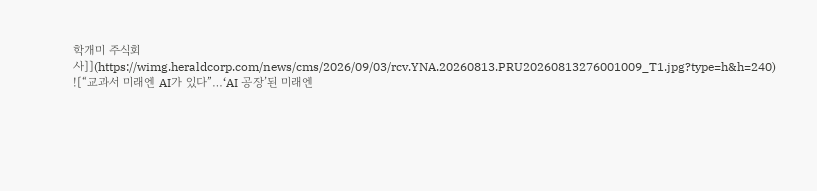학개미 주식회사]](https://wimg.heraldcorp.com/news/cms/2026/09/03/rcv.YNA.20260813.PRU20260813276001009_T1.jpg?type=h&h=240)
![“교과서 미래엔 AI가 있다”…‘AI 공장’된 미래엔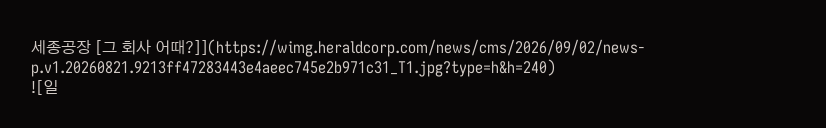세종공장 [그 회사 어때?]](https://wimg.heraldcorp.com/news/cms/2026/09/02/news-p.v1.20260821.9213ff47283443e4aeec745e2b971c31_T1.jpg?type=h&h=240)
![일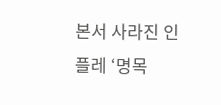본서 사라진 인플레 ‘명목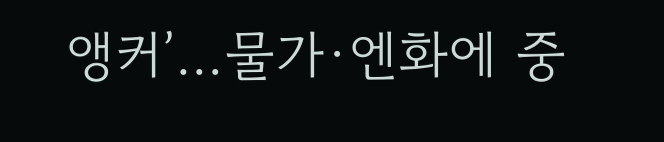앵커’…물가·엔화에 중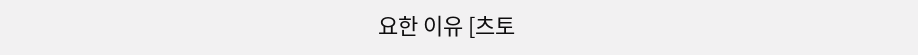요한 이유 [츠토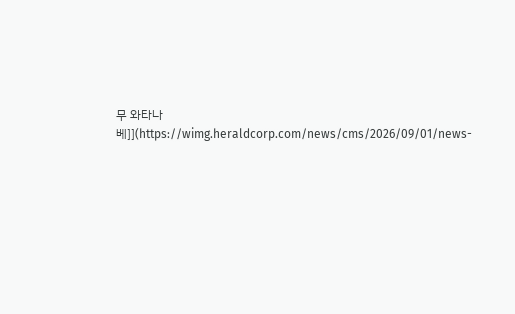무 와타나베]](https://wimg.heraldcorp.com/news/cms/2026/09/01/news-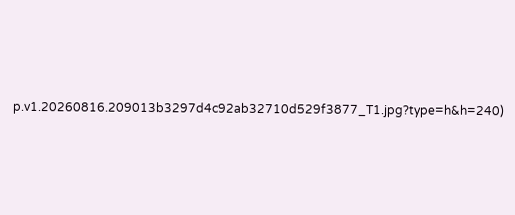p.v1.20260816.209013b3297d4c92ab32710d529f3877_T1.jpg?type=h&h=240)